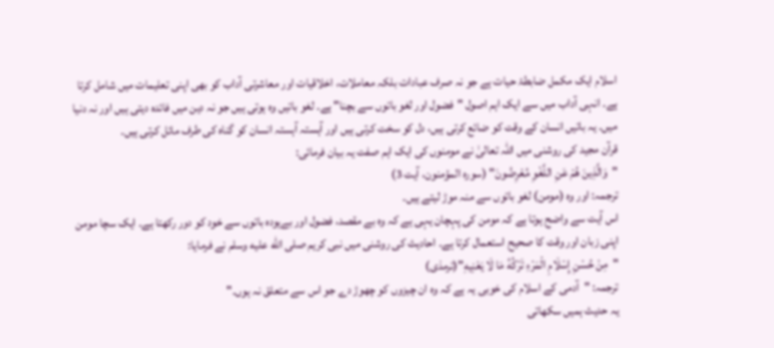اسلام ایک مکمل ضابطۂ حیات ہے جو نہ صرف عبادات بلکہ معاملات، اخلاقیات اور معاشرتی آداب کو بھی اپنی تعلیمات میں شامل کرتا ہے۔ انہی آداب میں سے ایک اہم اصول "فضول اور لغو باتوں سے بچنا" ہے۔ لغو باتیں وہ ہوتی ہیں جو نہ دین میں فائدہ دیتی ہیں اور نہ دنیا میں۔ یہ باتیں انسان کے وقت کو ضائع کرتی ہیں، دل کو سخت کرتی ہیں اور آہستہ آہستہ انسان کو گناہ کی طرف مائل کرتی ہیں۔
قرآن مجید کی روشنی میں اللہ تعالیٰ نے مومنوں کی ایک اہم صفت یہ بیان فرمائی:
"وَالَّذِينَ هُمْ عَنِ اللَّغْوِ مُعْرِضُونَ" (سورہ المؤمنون، آیت 3)
ترجمہ: اور وہ (مومن) لغو باتوں سے منہ موڑ لیتے ہیں۔
اس آیت سے واضح ہوتا ہے کہ مومن کی پہچان یہی ہے کہ وہ بے مقصد، فضول اور بےہودہ باتوں سے خود کو دور رکھتا ہے۔ ایک سچا مومن اپنی زبان اور وقت کا صحیح استعمال کرتا ہے۔ احادیث کی روشنی میں نبی کریم صلى الله عليه وسلم نے فرمایا:
"مِنْ حُسْنِ إِسْلَامِ الْمَرْءِ تَرْكُهُ مَا لَا يَعْنِيهِ"(ترمذی)
ترجمہ: "آدمی کے اسلام کی خوبی یہ ہے کہ وہ ان چیزوں کو چھوڑ دے جو اس سے متعلق نہ ہوں۔"
یہ حدیث ہمیں سکھاتی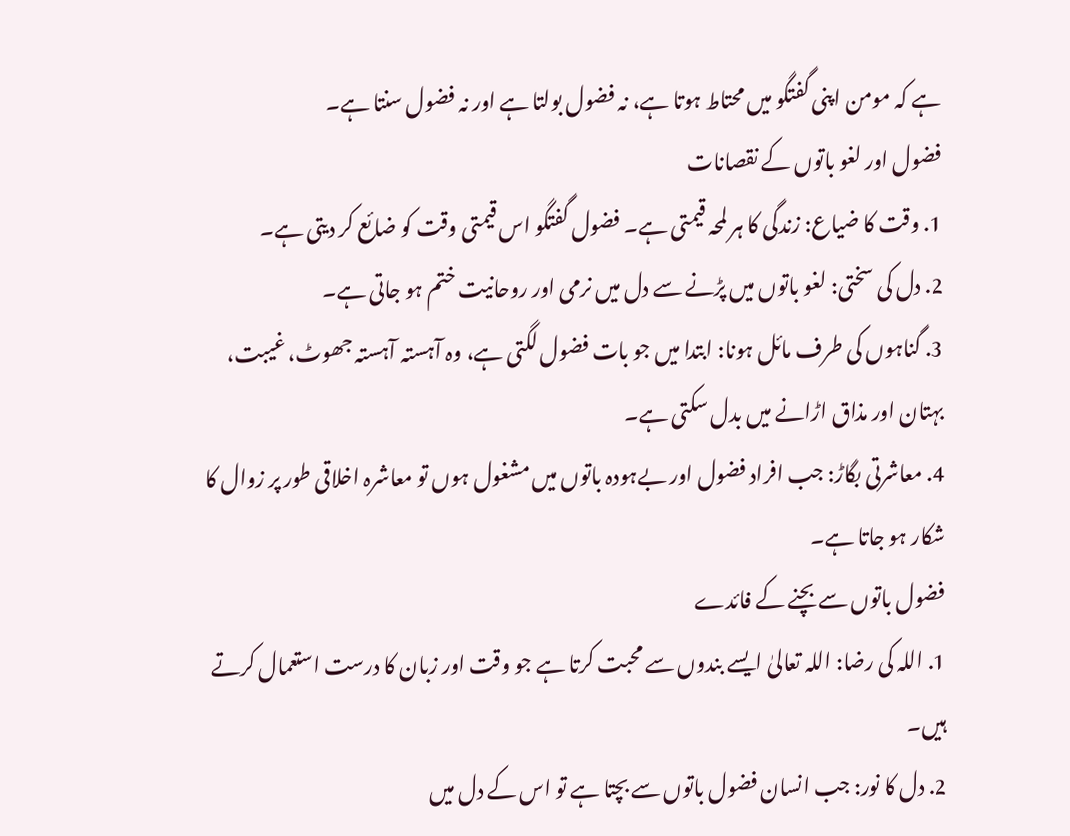ہے کہ مومن اپنی گفتگو میں محتاط ہوتا ہے، نہ فضول بولتا ہے اور نہ فضول سنتا ہے۔
فضول اور لغو باتوں کے نقصانات
1. وقت کا ضیاع: زندگی کا ہر لمحہ قیمتی ہے۔ فضول گفتگو اس قیمتی وقت کو ضائع کر دیتی ہے۔
2. دل کی سختی: لغو باتوں میں پڑنے سے دل میں نرمی اور روحانیت ختم ہو جاتی ہے۔
3. گناہوں کی طرف مائل ہونا: ابتدا میں جو بات فضول لگتی ہے، وہ آہستہ آہستہ جھوٹ، غیبت، بہتان اور مذاق اڑانے میں بدل سکتی ہے۔
4. معاشرتی بگاڑ: جب افراد فضول اور بےہودہ باتوں میں مشغول ہوں تو معاشرہ اخلاقی طور پر زوال کا شکار ہو جاتا ہے۔
فضول باتوں سے بچنے کے فائدے
1. اللہ کی رضا: اللہ تعالیٰ ایسے بندوں سے محبت کرتا ہے جو وقت اور زبان کا درست استعمال کرتے ہیں۔
2. دل کا نور: جب انسان فضول باتوں سے بچتا ہے تو اس کے دل میں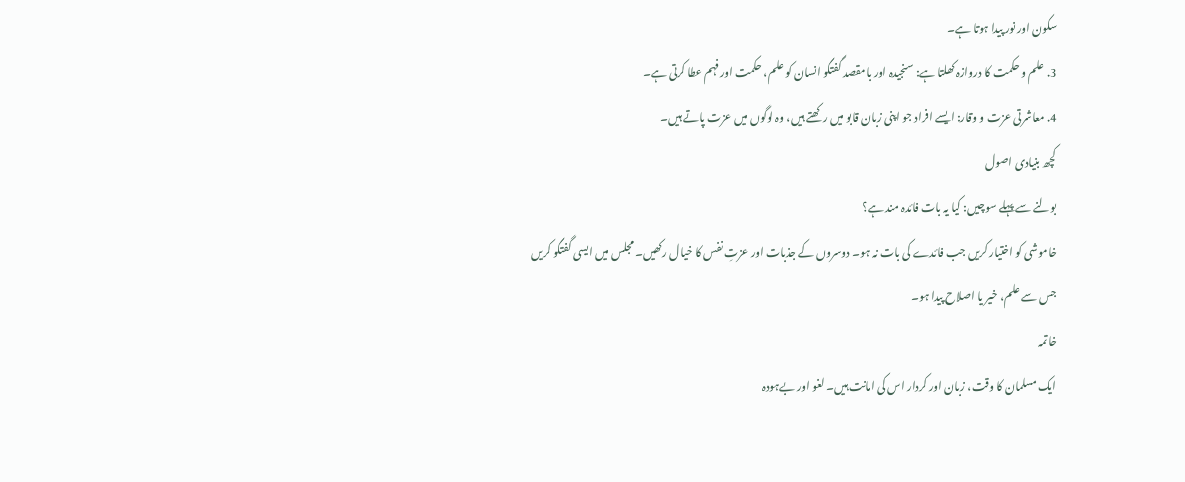سکون اور نور پیدا ہوتا ہے۔
3. علم و حکمت کا دروازہ کھلتا ہے: سنجیدہ اور بامقصد گفتگو انسان کو علم، حکمت اور فہم عطا کرتی ہے۔
4. معاشرتی عزت و وقار: ایسے افراد جو اپنی زبان قابو میں رکھتے ہیں، وہ لوگوں میں عزت پاتے ہیں۔
کچھ بنیادی اصول
بولنے سے پہلے سوچیں: کیا یہ بات فائدہ مند ہے؟
خاموشی کو اختیار کریں جب فائدے کی بات نہ ہو۔ دوسروں کے جذبات اور عزتِ نفس کا خیال رکھیں۔ مجلس میں ایسی گفتگو کریں جس سے علم، خیر یا اصلاح پیدا ہو۔
خاتمہ
ایک مسلمان کا وقت، زبان اور کردار اس کی امانت ہیں۔ لغو اور بےہودہ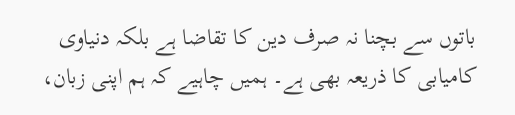باتوں سے بچنا نہ صرف دین کا تقاضا ہے بلکہ دنیاوی کامیابی کا ذریعہ بھی ہے۔ ہمیں چاہیے کہ ہم اپنی زبان،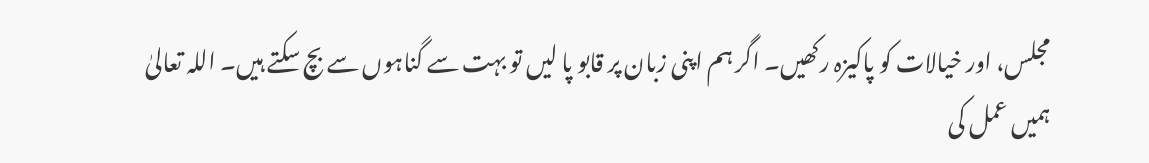مجلس، اور خیالات کو پاکیزہ رکھیں۔ اگر ہم اپنی زبان پر قابو پا لیں تو بہت سے گناہوں سے بچ سکتے ہیں۔ اللہ تعالیٰ ہمیں عمل کی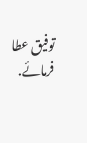توفیق عطا فرمائے.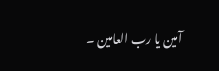آمین یا رب العامین ۔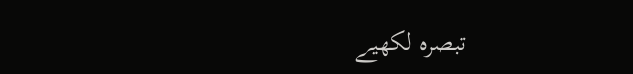تبصرہ لکھیے